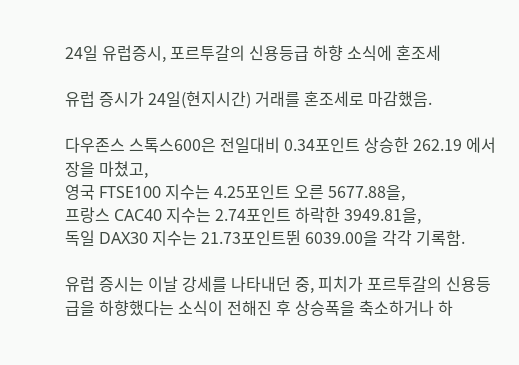24일 유럽증시, 포르투갈의 신용등급 하향 소식에 혼조세

유럽 증시가 24일(현지시간) 거래를 혼조세로 마감했음.

다우존스 스톡스600은 전일대비 0.34포인트 상승한 262.19 에서 장을 마쳤고,
영국 FTSE100 지수는 4.25포인트 오른 5677.88을,
프랑스 CAC40 지수는 2.74포인트 하락한 3949.81을,
독일 DAX30 지수는 21.73포인트뛴 6039.00을 각각 기록함.

유럽 증시는 이날 강세를 나타내던 중, 피치가 포르투갈의 신용등급을 하향했다는 소식이 전해진 후 상승폭을 축소하거나 하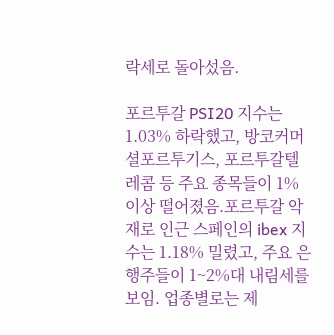락세로 돌아섰음.

포르투갈 PSI20 지수는 1.03% 하락했고, 방코커머셜포르투기스, 포르투갈텔레콤 등 주요 종목들이 1% 이상 떨어졌음.포르투갈 악재로 인근 스페인의 ibex 지수는 1.18% 밀렸고, 주요 은행주들이 1~2%대 내림세를 보임. 업종별로는 제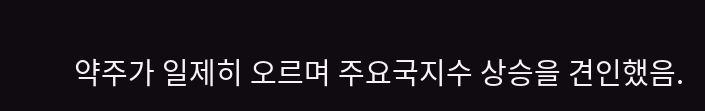약주가 일제히 오르며 주요국지수 상승을 견인했음.